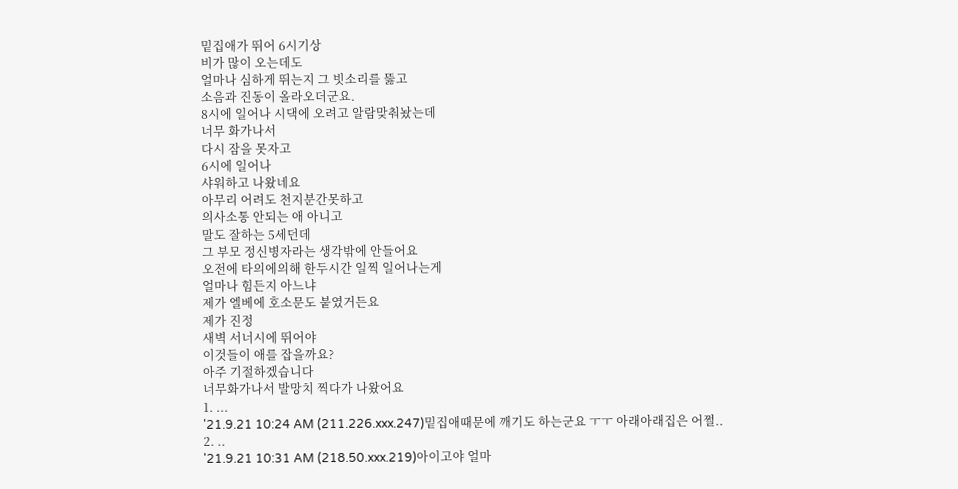밑집애가 뛰어 6시기상
비가 많이 오는데도
얼마나 심하게 뛰는지 그 빗소리를 뚫고
소음과 진동이 올라오더군요.
8시에 일어나 시댁에 오려고 알람맞춰놨는데
너무 화가나서
다시 잠을 못자고
6시에 일어나
샤워하고 나왔네요
아무리 어려도 천지분간못하고
의사소통 안되는 애 아니고
말도 잘하는 5세던데
그 부모 정신병자라는 생각밖에 안들어요
오전에 타의에의해 한두시간 일찍 일어나는게
얼마나 힘든지 아느냐
제가 엘베에 호소문도 붙였거든요
제가 진정
새벽 서너시에 뛰어야
이것들이 애를 잡을까요?
아주 기절하겠습니다
너무화가나서 발망치 찍다가 나왔어요
1. ...
'21.9.21 10:24 AM (211.226.xxx.247)밑집애때문에 깨기도 하는군요 ㅜㅜ 아래아래집은 어쩔..
2. ..
'21.9.21 10:31 AM (218.50.xxx.219)아이고야 얼마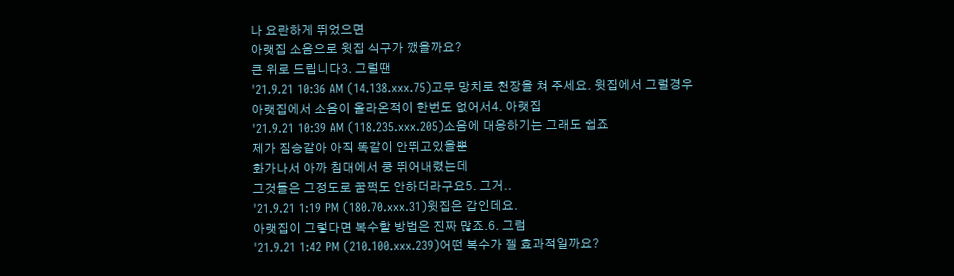나 요란하게 뛰었으면
아랫집 소음으로 윗집 식구가 깼을까요?
큰 위로 드립니다3. 그럴땐
'21.9.21 10:36 AM (14.138.xxx.75)고무 망치로 천장을 쳐 주세요. 윗집에서 그럴경우
아랫집에서 소음이 올라온적이 한번도 없어서4. 아랫집
'21.9.21 10:39 AM (118.235.xxx.205)소음에 대응하기는 그래도 쉽죠
제가 짐승같아 아직 똑같이 안뛰고있을뿐
화가나서 아까 침대에서 쿵 뛰어내렸는데
그것들은 그정도로 꿈쩍도 안하더라구요5. 그거..
'21.9.21 1:19 PM (180.70.xxx.31)윗집은 갑인데요.
아랫집이 그렇다면 복수할 방법은 진짜 많죠.6. 그럼
'21.9.21 1:42 PM (210.100.xxx.239)어떤 복수가 젤 효과적일까요?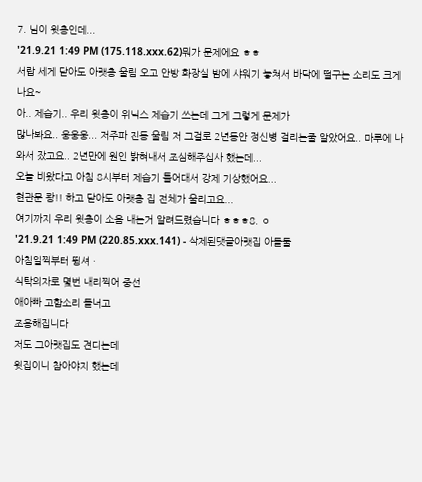7. 님이 윗층인데...
'21.9.21 1:49 PM (175.118.xxx.62)뭐가 문제에요 ㅎㅎ
서랍 세게 닫아도 아랫층 울림 오고 안방 화장실 밤에 샤워기 놓쳐서 바닥에 떨구는 소리도 크게 나요~
아.. 제습기.. 우리 윗층이 위닉스 제습기 쓰는데 그게 그렇게 문제가
많나봐요.. 웅웅웅... 저주파 진동 울림 저 그걸로 2년동안 정신병 걸리는줄 알았어요.. 마루에 나와서 잤고요.. 2년만에 원인 밝혀내서 조심해주십사 했는데...
오늘 비왔다고 아침 8시부터 제습기 틀어대서 강제 기상했어요...
현관문 쾅!! 하고 닫아도 아랫층 집 전체가 울리고요...
여기까지 우리 윗층이 소음 내는거 알려드렸습니다 ㅎㅎㅎ8. ㅇ
'21.9.21 1:49 PM (220.85.xxx.141) - 삭제된댓글아랫집 아들둘
아침일찍부터 뜅셔ㆍ
식탁의자로 몇번 내리찍어 중선
애아빠 고함소리 들너고
조용해집니다
저도 그아랫집도 견디는데
윗집이니 참아야지 했는데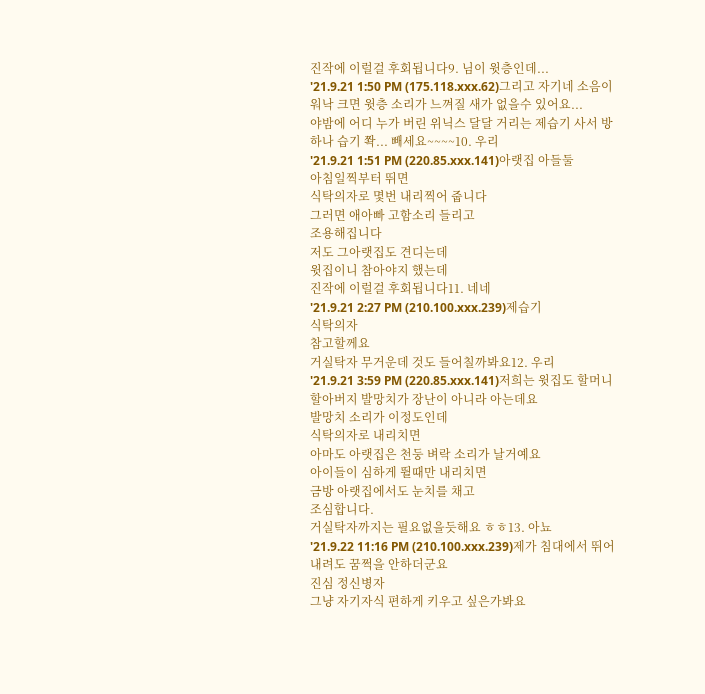진작에 이럴걸 후회됩니다9. 님이 윗층인데...
'21.9.21 1:50 PM (175.118.xxx.62)그리고 자기네 소음이 워낙 크면 윗층 소리가 느껴질 새가 없을수 있어요...
야밤에 어디 누가 버린 위닉스 달달 거리는 제습기 사서 방하나 습기 쫙... 빼세요~~~~10. 우리
'21.9.21 1:51 PM (220.85.xxx.141)아랫집 아들둘
아침일찍부터 뛰면
식탁의자로 몇번 내리찍어 줍니다
그러면 애아빠 고함소리 들리고
조용해집니다
저도 그아랫집도 견디는데
윗집이니 참아야지 했는데
진작에 이럴걸 후회됩니다11. 네네
'21.9.21 2:27 PM (210.100.xxx.239)제습기
식탁의자
참고할께요
거실탁자 무거운데 것도 들어칠까봐요12. 우리
'21.9.21 3:59 PM (220.85.xxx.141)저희는 윗집도 할머니 할아버지 발망치가 장난이 아니라 아는데요
발망치 소리가 이정도인데
식탁의자로 내리치면
아마도 아랫집은 천둥 벼락 소리가 날거예요
아이들이 심하게 뛸때만 내리치면
금방 아랫집에서도 눈치를 채고
조심합니다.
거실탁자까지는 필요없을듯해요 ㅎㅎ13. 아뇨
'21.9.22 11:16 PM (210.100.xxx.239)제가 침대에서 뛰어내려도 꿈쩍을 안하더군요
진심 정신병자
그냥 자기자식 편하게 키우고 싶은가봐요